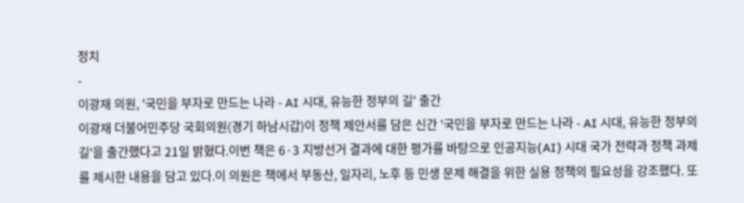정치
-
이광재 의원, '국민을 부자로 만드는 나라 - AI 시대, 유능한 정부의 길' 출간
이광재 더불어민주당 국회의원(경기 하남시갑)이 정책 제안서를 담은 신간 '국민을 부자로 만드는 나라 - AI 시대, 유능한 정부의 길'을 출간했다고 21일 밝혔다.이번 책은 6·3 지방선거 결과에 대한 평가를 바탕으로 인공지능(AI) 시대 국가 전략과 정책 과제를 제시한 내용을 담고 있다.이 의원은 책에서 부동산, 일자리, 노후 등 민생 문제 해결을 위한 실용 정책의 필요성을 강조했다. 또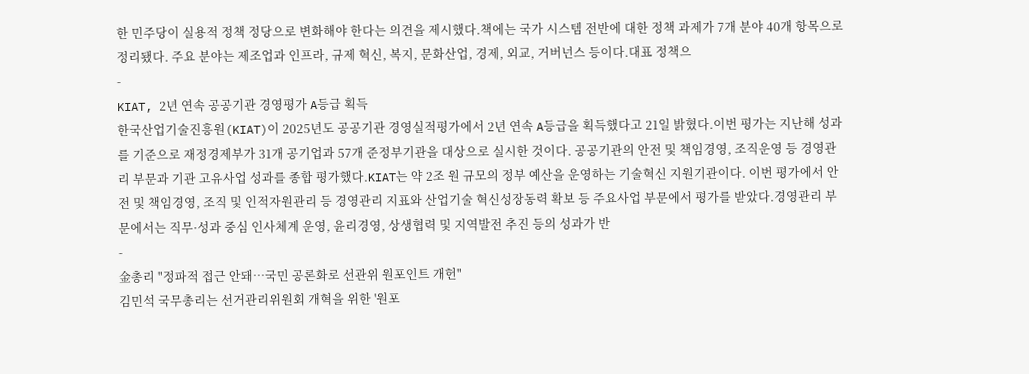한 민주당이 실용적 정책 정당으로 변화해야 한다는 의견을 제시했다.책에는 국가 시스템 전반에 대한 정책 과제가 7개 분야 40개 항목으로 정리됐다. 주요 분야는 제조업과 인프라, 규제 혁신, 복지, 문화산업, 경제, 외교, 거버넌스 등이다.대표 정책으
-
KIAT, 2년 연속 공공기관 경영평가 A등급 획득
한국산업기술진흥원(KIAT)이 2025년도 공공기관 경영실적평가에서 2년 연속 A등급을 획득했다고 21일 밝혔다.이번 평가는 지난해 성과를 기준으로 재정경제부가 31개 공기업과 57개 준정부기관을 대상으로 실시한 것이다. 공공기관의 안전 및 책임경영, 조직운영 등 경영관리 부문과 기관 고유사업 성과를 종합 평가했다.KIAT는 약 2조 원 규모의 정부 예산을 운영하는 기술혁신 지원기관이다. 이번 평가에서 안전 및 책임경영, 조직 및 인적자원관리 등 경영관리 지표와 산업기술 혁신성장동력 확보 등 주요사업 부문에서 평가를 받았다.경영관리 부문에서는 직무·성과 중심 인사체계 운영, 윤리경영, 상생협력 및 지역발전 추진 등의 성과가 반
-
金총리 "정파적 접근 안돼…국민 공론화로 선관위 원포인트 개헌"
김민석 국무총리는 선거관리위원회 개혁을 위한 '원포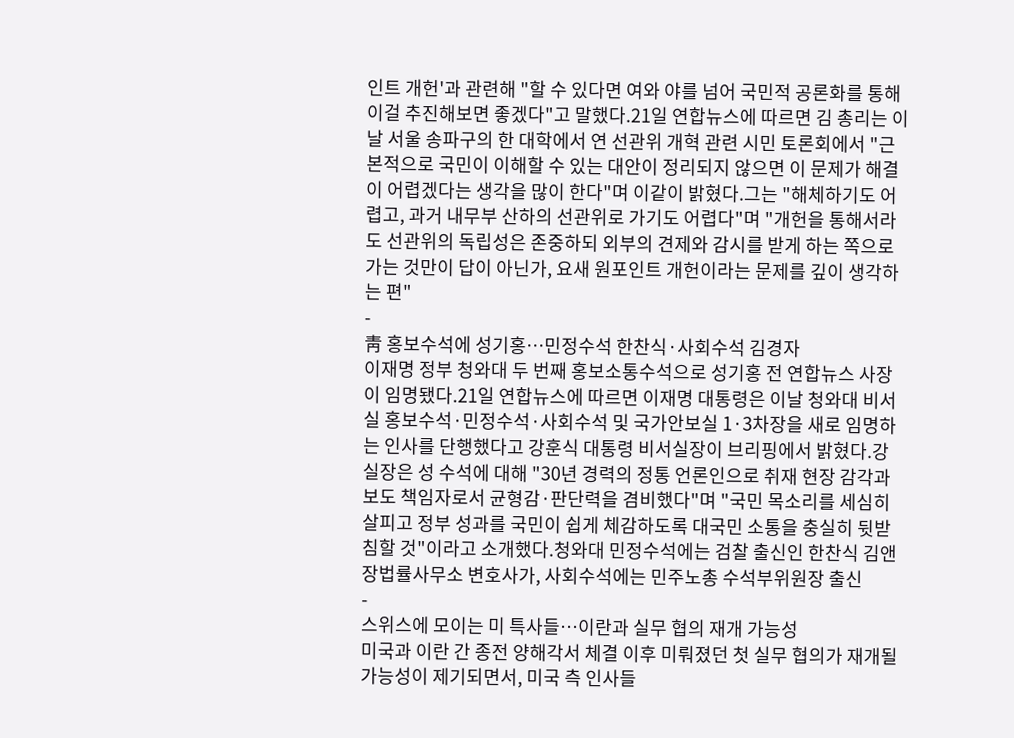인트 개헌'과 관련해 "할 수 있다면 여와 야를 넘어 국민적 공론화를 통해 이걸 추진해보면 좋겠다"고 말했다.21일 연합뉴스에 따르면 김 총리는 이날 서울 송파구의 한 대학에서 연 선관위 개혁 관련 시민 토론회에서 "근본적으로 국민이 이해할 수 있는 대안이 정리되지 않으면 이 문제가 해결이 어렵겠다는 생각을 많이 한다"며 이같이 밝혔다.그는 "해체하기도 어렵고, 과거 내무부 산하의 선관위로 가기도 어렵다"며 "개헌을 통해서라도 선관위의 독립성은 존중하되 외부의 견제와 감시를 받게 하는 쪽으로 가는 것만이 답이 아닌가, 요새 원포인트 개헌이라는 문제를 깊이 생각하는 편"
-
靑 홍보수석에 성기홍…민정수석 한찬식·사회수석 김경자
이재명 정부 청와대 두 번째 홍보소통수석으로 성기홍 전 연합뉴스 사장이 임명됐다.21일 연합뉴스에 따르면 이재명 대통령은 이날 청와대 비서실 홍보수석·민정수석·사회수석 및 국가안보실 1·3차장을 새로 임명하는 인사를 단행했다고 강훈식 대통령 비서실장이 브리핑에서 밝혔다.강 실장은 성 수석에 대해 "30년 경력의 정통 언론인으로 취재 현장 감각과 보도 책임자로서 균형감·판단력을 겸비했다"며 "국민 목소리를 세심히 살피고 정부 성과를 국민이 쉽게 체감하도록 대국민 소통을 충실히 뒷받침할 것"이라고 소개했다.청와대 민정수석에는 검찰 출신인 한찬식 김앤장법률사무소 변호사가, 사회수석에는 민주노총 수석부위원장 출신
-
스위스에 모이는 미 특사들…이란과 실무 협의 재개 가능성
미국과 이란 간 종전 양해각서 체결 이후 미뤄졌던 첫 실무 협의가 재개될 가능성이 제기되면서, 미국 측 인사들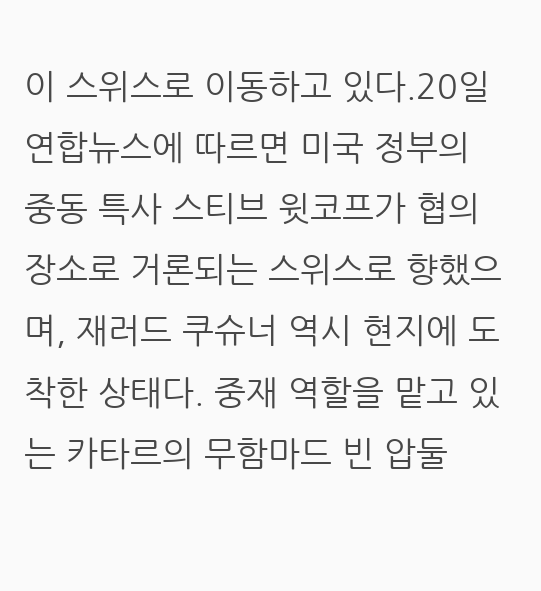이 스위스로 이동하고 있다.20일 연합뉴스에 따르면 미국 정부의 중동 특사 스티브 윗코프가 협의 장소로 거론되는 스위스로 향했으며, 재러드 쿠슈너 역시 현지에 도착한 상태다. 중재 역할을 맡고 있는 카타르의 무함마드 빈 압둘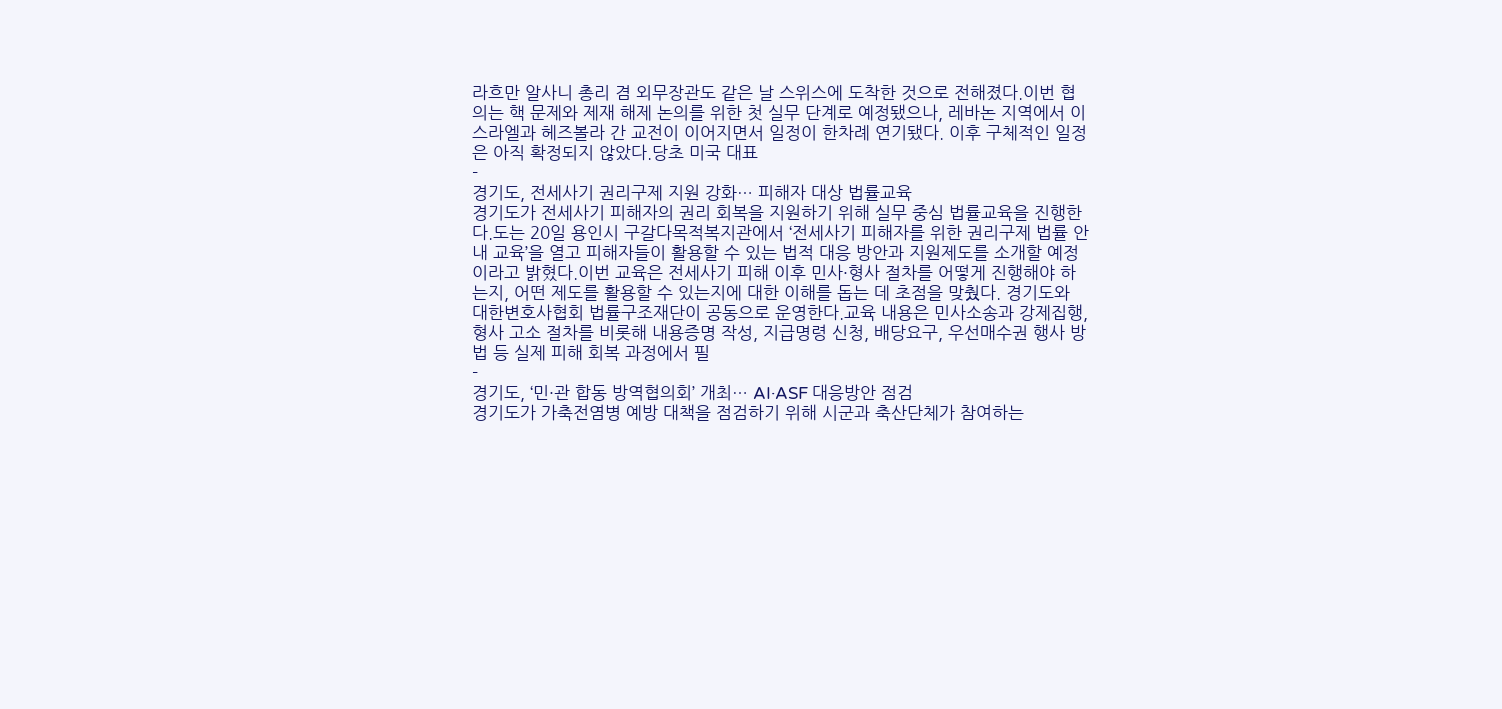라흐만 알사니 총리 겸 외무장관도 같은 날 스위스에 도착한 것으로 전해졌다.이번 협의는 핵 문제와 제재 해제 논의를 위한 첫 실무 단계로 예정됐으나, 레바논 지역에서 이스라엘과 헤즈볼라 간 교전이 이어지면서 일정이 한차례 연기됐다. 이후 구체적인 일정은 아직 확정되지 않았다.당초 미국 대표
-
경기도, 전세사기 권리구제 지원 강화… 피해자 대상 법률교육
경기도가 전세사기 피해자의 권리 회복을 지원하기 위해 실무 중심 법률교육을 진행한다.도는 20일 용인시 구갈다목적복지관에서 ‘전세사기 피해자를 위한 권리구제 법률 안내 교육’을 열고 피해자들이 활용할 수 있는 법적 대응 방안과 지원제도를 소개할 예정이라고 밝혔다.이번 교육은 전세사기 피해 이후 민사·형사 절차를 어떻게 진행해야 하는지, 어떤 제도를 활용할 수 있는지에 대한 이해를 돕는 데 초점을 맞췄다. 경기도와 대한변호사협회 법률구조재단이 공동으로 운영한다.교육 내용은 민사소송과 강제집행, 형사 고소 절차를 비롯해 내용증명 작성, 지급명령 신청, 배당요구, 우선매수권 행사 방법 등 실제 피해 회복 과정에서 필
-
경기도, ‘민·관 합동 방역협의회’ 개최… AI·ASF 대응방안 점검
경기도가 가축전염병 예방 대책을 점검하기 위해 시군과 축산단체가 참여하는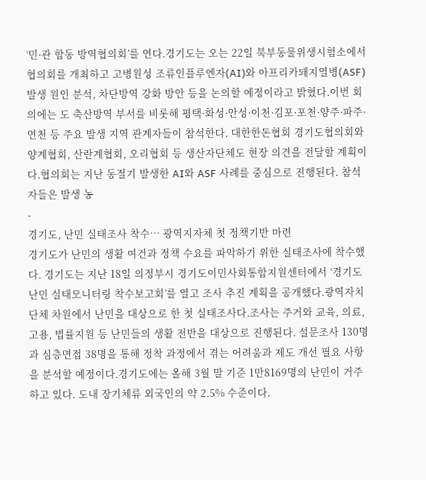‘민·관 합동 방역협의회’를 연다.경기도는 오는 22일 북부동물위생시험소에서 협의회를 개최하고 고병원성 조류인플루엔자(AI)와 아프리카돼지열병(ASF) 발생 원인 분석, 차단방역 강화 방안 등을 논의할 예정이라고 밝혔다.이번 회의에는 도 축산방역 부서를 비롯해 평택·화성·안성·이천·김포·포천·양주·파주·연천 등 주요 발생 지역 관계자들이 참석한다. 대한한돈협회 경기도협의회와 양계협회, 산란계협회, 오리협회 등 생산자단체도 현장 의견을 전달할 계획이다.협의회는 지난 동절기 발생한 AI와 ASF 사례를 중심으로 진행된다. 참석자들은 발생 농
-
경기도, 난민 실태조사 착수… 광역지자체 첫 정책기반 마련
경기도가 난민의 생활 여건과 정책 수요를 파악하기 위한 실태조사에 착수했다. 경기도는 지난 18일 의정부시 경기도이민사회통합지원센터에서 ‘경기도 난민 실태모니터링 착수보고회’를 열고 조사 추진 계획을 공개했다.광역자치단체 차원에서 난민을 대상으로 한 첫 실태조사다.조사는 주거와 교육, 의료, 고용, 법률지원 등 난민들의 생활 전반을 대상으로 진행된다. 설문조사 130명과 심층면접 38명을 통해 정착 과정에서 겪는 어려움과 제도 개선 필요 사항을 분석할 예정이다.경기도에는 올해 3월 말 기준 1만8169명의 난민이 거주하고 있다. 도내 장기체류 외국인의 약 2.5% 수준이다.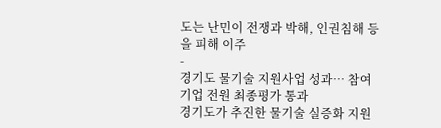도는 난민이 전쟁과 박해, 인권침해 등을 피해 이주
-
경기도 물기술 지원사업 성과… 참여기업 전원 최종평가 통과
경기도가 추진한 물기술 실증화 지원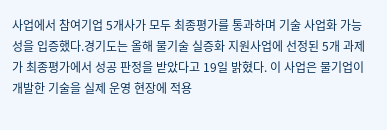사업에서 참여기업 5개사가 모두 최종평가를 통과하며 기술 사업화 가능성을 입증했다.경기도는 올해 물기술 실증화 지원사업에 선정된 5개 과제가 최종평가에서 성공 판정을 받았다고 19일 밝혔다. 이 사업은 물기업이 개발한 기술을 실제 운영 현장에 적용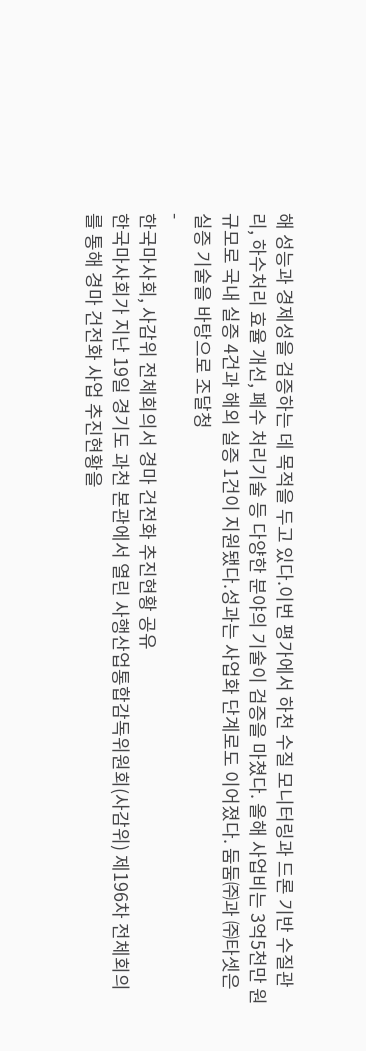해 성능과 경제성을 검증하는 데 목적을 두고 있다.이번 평가에서 하천 수질 모니터링과 드론 기반 수질관리, 하수처리 효율 개선, 폐수 처리기술 등 다양한 분야의 기술이 검증을 마쳤다. 올해 사업비는 3억5천만 원 규모로 국내 실증 4건과 해외 실증 1건이 지원됐다.성과는 사업화 단계로도 이어졌다. 둠둠㈜과 ㈜타셋은 실증 기술을 바탕으로 조달청
-
한국마사회, 사감위 전체회의서 경마 건전화 추진현황 공유
한국마사회가 지난 19일 경기도 과천 본관에서 열린 사행산업통합감독위원회(사감위) 제196차 전체회의를 통해 경마 건전화 사업 추진현황을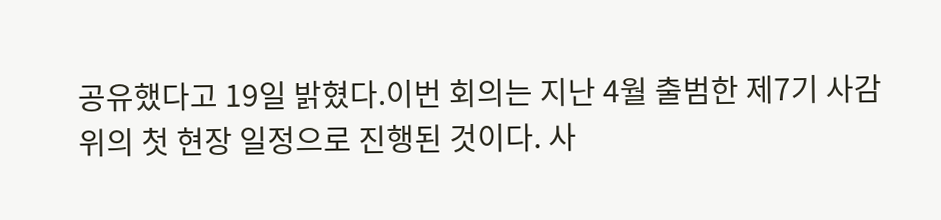공유했다고 19일 밝혔다.이번 회의는 지난 4월 출범한 제7기 사감위의 첫 현장 일정으로 진행된 것이다. 사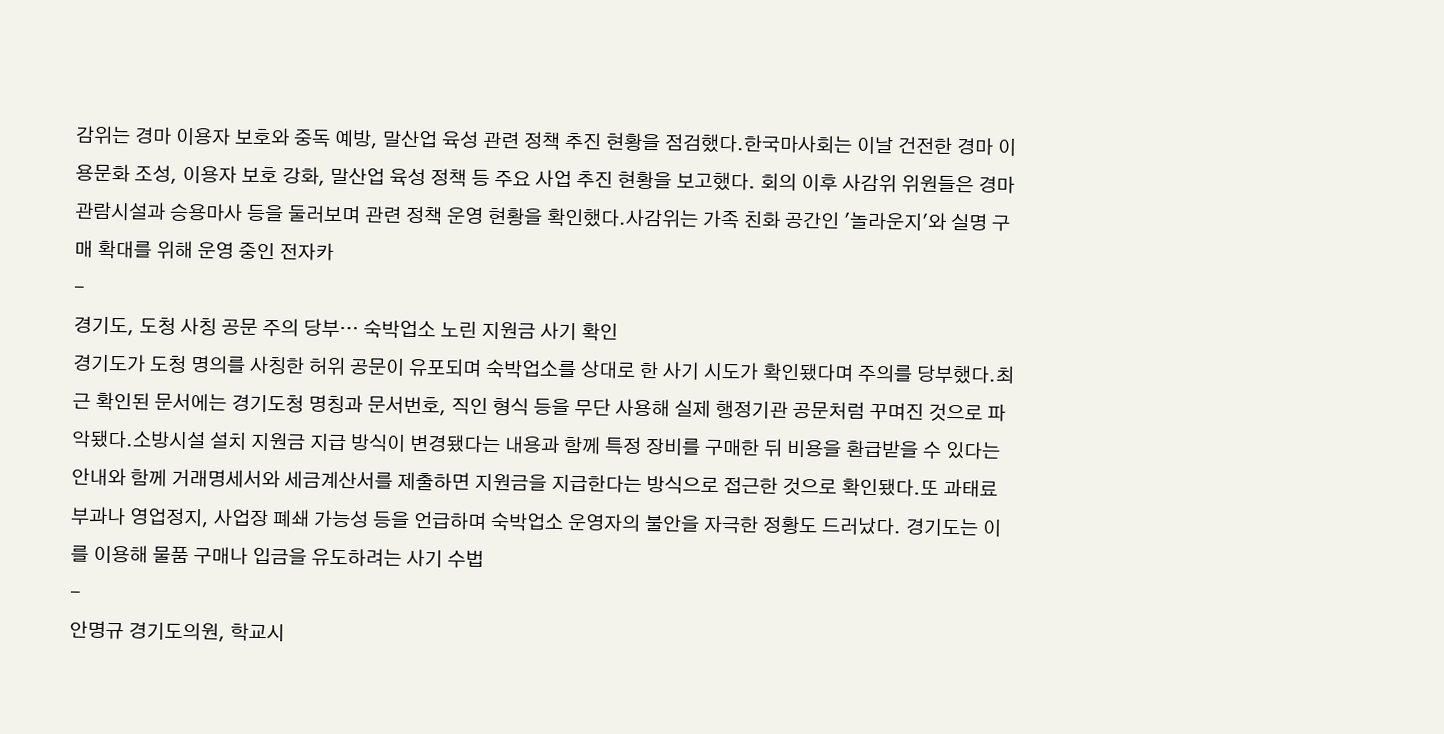감위는 경마 이용자 보호와 중독 예방, 말산업 육성 관련 정책 추진 현황을 점검했다.한국마사회는 이날 건전한 경마 이용문화 조성, 이용자 보호 강화, 말산업 육성 정책 등 주요 사업 추진 현황을 보고했다. 회의 이후 사감위 위원들은 경마 관람시설과 승용마사 등을 둘러보며 관련 정책 운영 현황을 확인했다.사감위는 가족 친화 공간인 '놀라운지'와 실명 구매 확대를 위해 운영 중인 전자카
-
경기도, 도청 사칭 공문 주의 당부… 숙박업소 노린 지원금 사기 확인
경기도가 도청 명의를 사칭한 허위 공문이 유포되며 숙박업소를 상대로 한 사기 시도가 확인됐다며 주의를 당부했다.최근 확인된 문서에는 경기도청 명칭과 문서번호, 직인 형식 등을 무단 사용해 실제 행정기관 공문처럼 꾸며진 것으로 파악됐다.소방시설 설치 지원금 지급 방식이 변경됐다는 내용과 함께 특정 장비를 구매한 뒤 비용을 환급받을 수 있다는 안내와 함께 거래명세서와 세금계산서를 제출하면 지원금을 지급한다는 방식으로 접근한 것으로 확인됐다.또 과태료 부과나 영업정지, 사업장 폐쇄 가능성 등을 언급하며 숙박업소 운영자의 불안을 자극한 정황도 드러났다. 경기도는 이를 이용해 물품 구매나 입금을 유도하려는 사기 수법
-
안명규 경기도의원, 학교시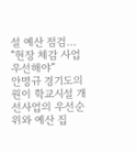설 예산 점검… “현장 체감 사업 우선해야”
안명규 경기도의원이 학교시설 개선사업의 우선순위와 예산 집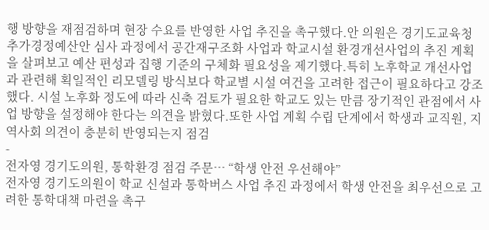행 방향을 재점검하며 현장 수요를 반영한 사업 추진을 촉구했다.안 의원은 경기도교육청 추가경정예산안 심사 과정에서 공간재구조화 사업과 학교시설 환경개선사업의 추진 계획을 살펴보고 예산 편성과 집행 기준의 구체화 필요성을 제기했다.특히 노후학교 개선사업과 관련해 획일적인 리모델링 방식보다 학교별 시설 여건을 고려한 접근이 필요하다고 강조했다. 시설 노후화 정도에 따라 신축 검토가 필요한 학교도 있는 만큼 장기적인 관점에서 사업 방향을 설정해야 한다는 의견을 밝혔다.또한 사업 계획 수립 단계에서 학생과 교직원, 지역사회 의견이 충분히 반영되는지 점검
-
전자영 경기도의원, 통학환경 점검 주문… “학생 안전 우선해야”
전자영 경기도의원이 학교 신설과 통학버스 사업 추진 과정에서 학생 안전을 최우선으로 고려한 통학대책 마련을 촉구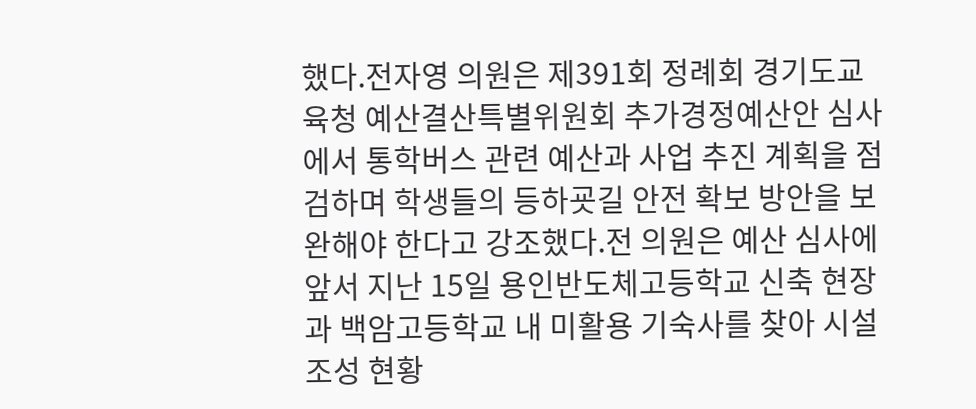했다.전자영 의원은 제391회 정례회 경기도교육청 예산결산특별위원회 추가경정예산안 심사에서 통학버스 관련 예산과 사업 추진 계획을 점검하며 학생들의 등하굣길 안전 확보 방안을 보완해야 한다고 강조했다.전 의원은 예산 심사에 앞서 지난 15일 용인반도체고등학교 신축 현장과 백암고등학교 내 미활용 기숙사를 찾아 시설 조성 현황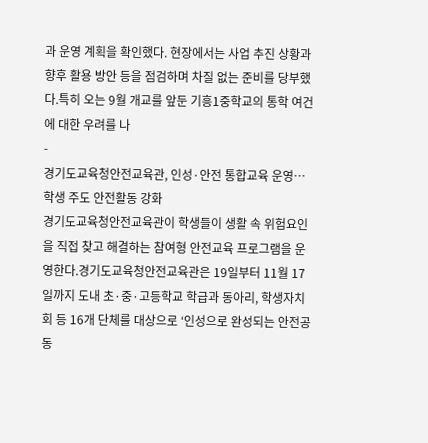과 운영 계획을 확인했다. 현장에서는 사업 추진 상황과 향후 활용 방안 등을 점검하며 차질 없는 준비를 당부했다.특히 오는 9월 개교를 앞둔 기흥1중학교의 통학 여건에 대한 우려를 나
-
경기도교육청안전교육관, 인성·안전 통합교육 운영… 학생 주도 안전활동 강화
경기도교육청안전교육관이 학생들이 생활 속 위험요인을 직접 찾고 해결하는 참여형 안전교육 프로그램을 운영한다.경기도교육청안전교육관은 19일부터 11월 17일까지 도내 초·중·고등학교 학급과 동아리, 학생자치회 등 16개 단체를 대상으로 ‘인성으로 완성되는 안전공동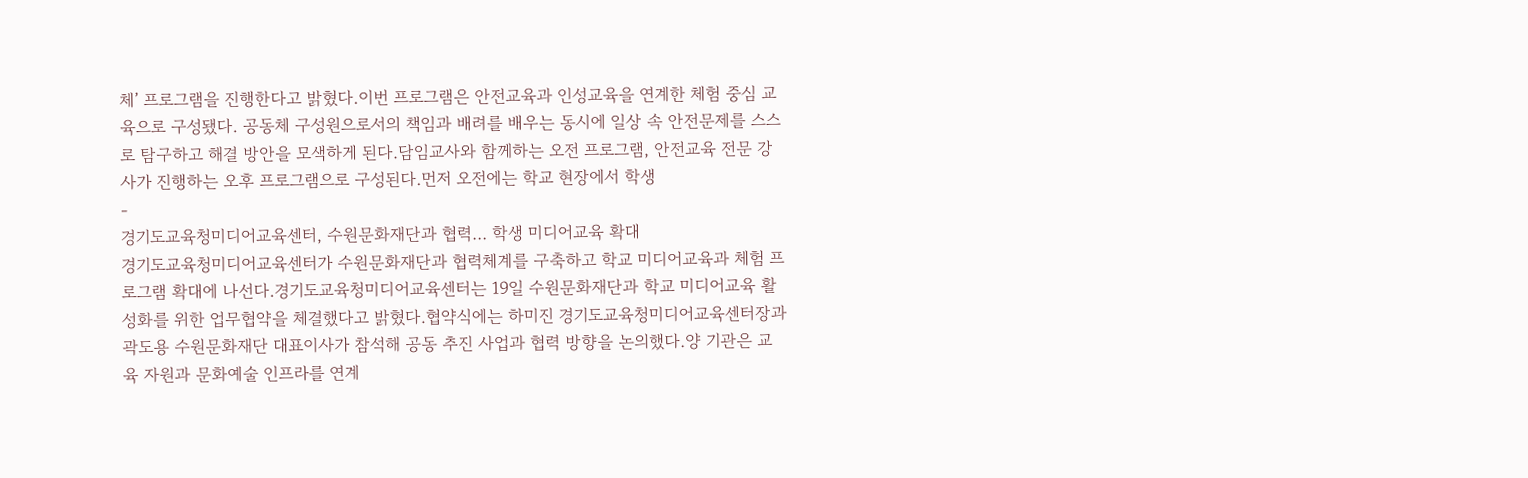체’ 프로그램을 진행한다고 밝혔다.이번 프로그램은 안전교육과 인성교육을 연계한 체험 중심 교육으로 구성됐다. 공동체 구성원으로서의 책임과 배려를 배우는 동시에 일상 속 안전문제를 스스로 탐구하고 해결 방안을 모색하게 된다.담임교사와 함께하는 오전 프로그램, 안전교육 전문 강사가 진행하는 오후 프로그램으로 구성된다.먼저 오전에는 학교 현장에서 학생
-
경기도교육청미디어교육센터, 수원문화재단과 협력… 학생 미디어교육 확대
경기도교육청미디어교육센터가 수원문화재단과 협력체계를 구축하고 학교 미디어교육과 체험 프로그램 확대에 나선다.경기도교육청미디어교육센터는 19일 수원문화재단과 학교 미디어교육 활성화를 위한 업무협약을 체결했다고 밝혔다.협약식에는 하미진 경기도교육청미디어교육센터장과 곽도용 수원문화재단 대표이사가 참석해 공동 추진 사업과 협력 방향을 논의했다.양 기관은 교육 자원과 문화예술 인프라를 연계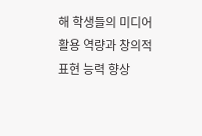해 학생들의 미디어 활용 역량과 창의적 표현 능력 향상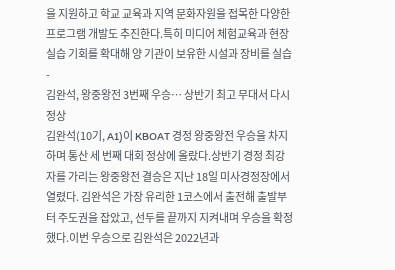을 지원하고 학교 교육과 지역 문화자원을 접목한 다양한 프로그램 개발도 추진한다.특히 미디어 체험교육과 현장실습 기회를 확대해 양 기관이 보유한 시설과 장비를 실습
-
김완석, 왕중왕전 3번째 우승… 상반기 최고 무대서 다시 정상
김완석(10기, A1)이 KBOAT 경정 왕중왕전 우승을 차지하며 통산 세 번째 대회 정상에 올랐다.상반기 경정 최강자를 가리는 왕중왕전 결승은 지난 18일 미사경정장에서 열렸다. 김완석은 가장 유리한 1코스에서 출전해 출발부터 주도권을 잡았고, 선두를 끝까지 지켜내며 우승을 확정했다.이번 우승으로 김완석은 2022년과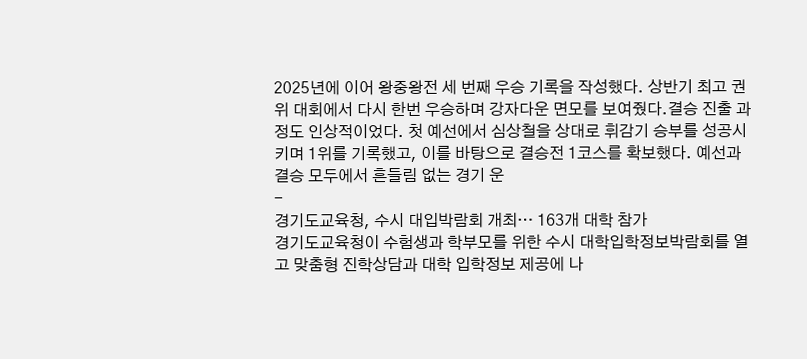2025년에 이어 왕중왕전 세 번째 우승 기록을 작성했다. 상반기 최고 권위 대회에서 다시 한번 우승하며 강자다운 면모를 보여줬다.결승 진출 과정도 인상적이었다. 첫 예선에서 심상철을 상대로 휘감기 승부를 성공시키며 1위를 기록했고, 이를 바탕으로 결승전 1코스를 확보했다. 예선과 결승 모두에서 흔들림 없는 경기 운
-
경기도교육청, 수시 대입박람회 개최… 163개 대학 참가
경기도교육청이 수험생과 학부모를 위한 수시 대학입학정보박람회를 열고 맞춤형 진학상담과 대학 입학정보 제공에 나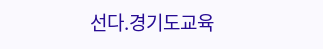선다.경기도교육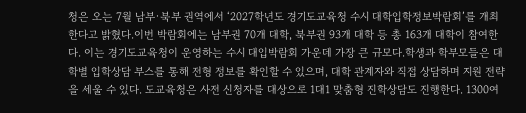청은 오는 7월 남부·북부 권역에서 ‘2027학년도 경기도교육청 수시 대학입학정보박람회’를 개최한다고 밝혔다.이번 박람회에는 남부권 70개 대학, 북부권 93개 대학 등 총 163개 대학이 참여한다. 이는 경기도교육청이 운영하는 수시 대입박람회 가운데 가장 큰 규모다.학생과 학부모들은 대학별 입학상담 부스를 통해 전형 정보를 확인할 수 있으며, 대학 관계자와 직접 상담하며 지원 전략을 세울 수 있다. 도교육청은 사전 신청자를 대상으로 1대1 맞춤형 진학상담도 진행한다. 1300여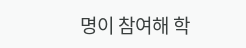명이 참여해 학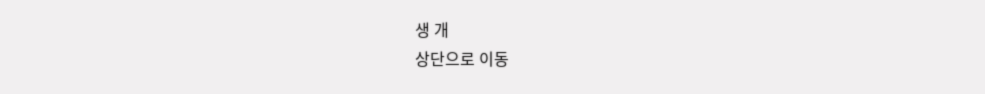생 개
상단으로 이동